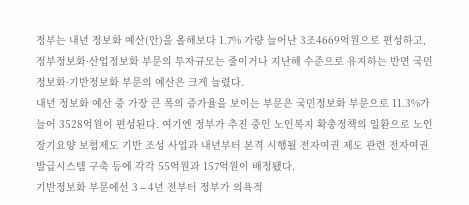정부는 내년 정보화 예산(안)을 올해보다 1.7% 가량 늘어난 3조4669억원으로 편성하고, 정부정보화·산업정보화 부문의 투자규모는 줄이거나 지난해 수준으로 유지하는 반면 국민정보화·기반정보화 부문의 예산은 크게 늘렸다.
내년 정보화 예산 중 가장 큰 폭의 증가율을 보이는 부문은 국민정보화 부문으로 11.3%가 늘어 3528억원이 편성된다. 여기엔 정부가 추진 중인 노인복지 확충정책의 일환으로 노인장기요양 보험제도 기반 조성 사업과 내년부터 본격 시행될 전자여권 제도 관련 전자여권발급시스템 구축 등에 각각 55억원과 157억원이 배정됐다.
기반정보화 부문에선 3∼4년 전부터 정부가 의욕적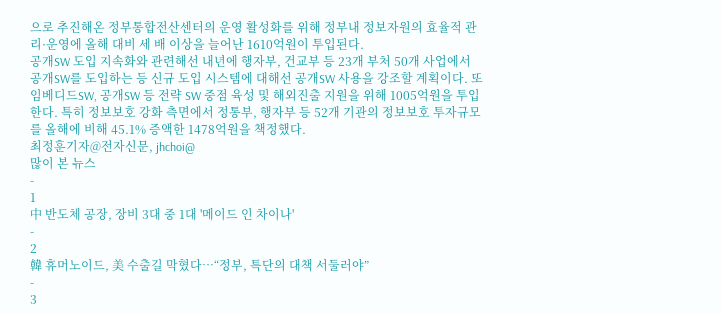으로 추진해온 정부통합전산센터의 운영 활성화를 위해 정부내 정보자원의 효율적 관리·운영에 올해 대비 세 배 이상을 늘어난 1610억원이 투입된다.
공개SW 도입 지속화와 관련해선 내년에 행자부, 건교부 등 23개 부처 50개 사업에서 공개SW를 도입하는 등 신규 도입 시스템에 대해선 공개SW 사용을 강조할 계획이다. 또 임베디드SW, 공개SW 등 전략 SW 중점 육성 및 해외진출 지원을 위해 1005억원을 투입한다. 특히 정보보호 강화 측면에서 정통부, 행자부 등 52개 기관의 정보보호 투자규모를 올해에 비해 45.1% 증액한 1478억원을 책정했다.
최정훈기자@전자신문, jhchoi@
많이 본 뉴스
-
1
中 반도체 공장, 장비 3대 중 1대 '메이드 인 차이나'
-
2
韓 휴머노이드, 美 수출길 막혔다…“정부, 특단의 대책 서둘러야”
-
3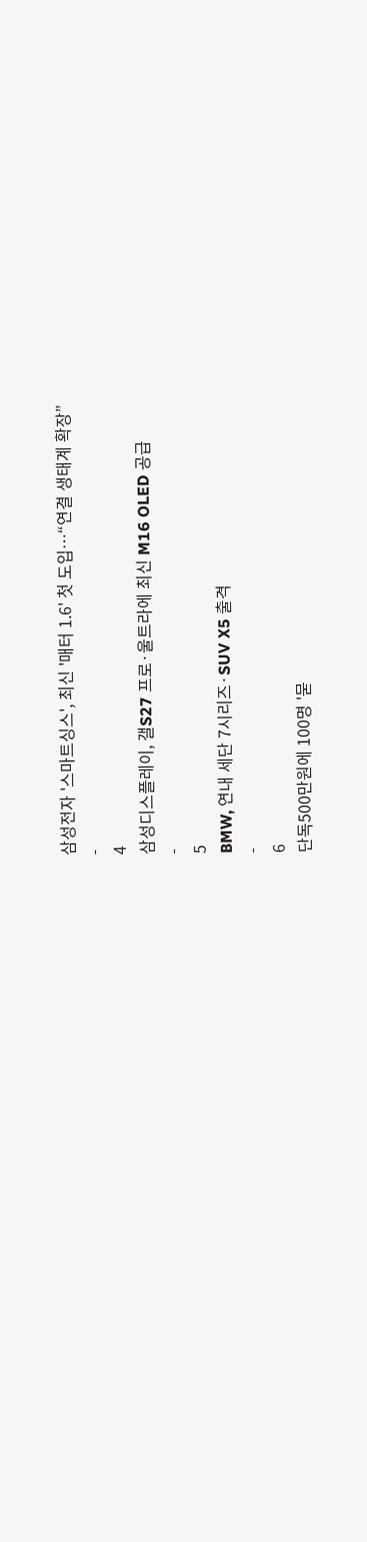삼성전자 '스마트싱스', 최신 '매터 1.6' 첫 도입…“연결 생태계 확장”
-
4
삼성디스플레이, 갤S27 프로·울트라에 최신 M16 OLED 공급
-
5
BMW, 연내 세단 7시리즈·SUV X5 출격
-
6
단독500만원에 100명 '묻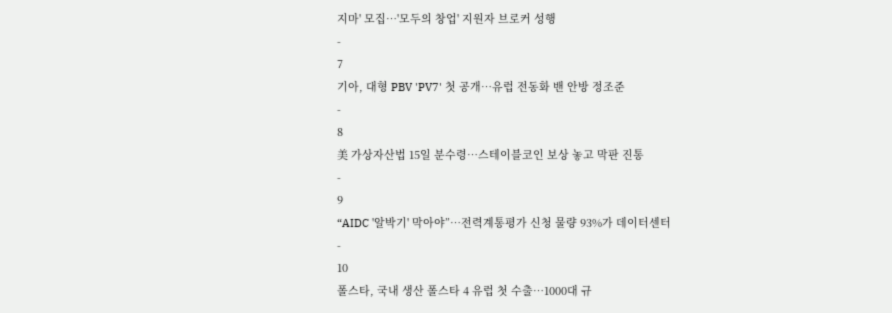지마' 모집…'모두의 창업' 지원자 브로커 성행
-
7
기아, 대형 PBV 'PV7' 첫 공개…유럽 전동화 밴 안방 정조준
-
8
美 가상자산법 15일 분수령…스테이블코인 보상 놓고 막판 진통
-
9
“AIDC '알박기' 막아야”…전력계통평가 신청 물량 93%가 데이터센터
-
10
폴스타, 국내 생산 폴스타 4 유럽 첫 수출…1000대 규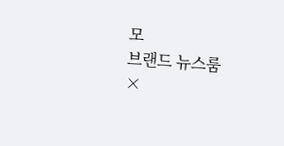모
브랜드 뉴스룸
×